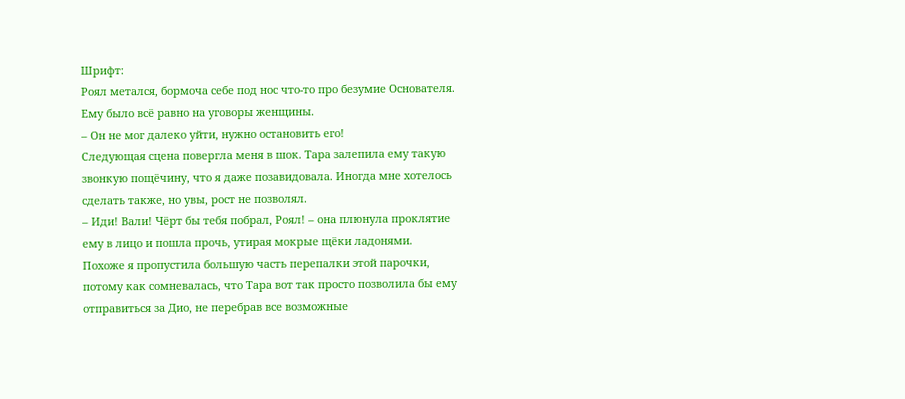Шрифт:
Роял метался, бормоча себе под нос что-то про безумие Основателя. Ему было всё равно на уговоры женщины.
– Он не мог далеко уйти, нужно остановить его!
Следующая сцена повергла меня в шок. Тара залепила ему такую звонкую пощёчину, что я даже позавидовала. Иногда мне хотелось сделать также, но увы, рост не позволял.
– Иди! Вали! Чёрт бы тебя побрал, Роял! – она плюнула проклятие ему в лицо и пошла прочь, утирая мокрые щёки ладонями.
Похоже я пропустила большую часть перепалки этой парочки, потому как сомневалась, что Тара вот так просто позволила бы ему отправиться за Дио, не перебрав все возможные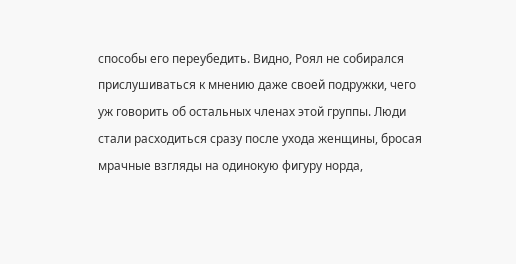способы его переубедить. Видно, Роял не собирался прислушиваться к мнению даже своей подружки, чего уж говорить об остальных членах этой группы. Люди стали расходиться сразу после ухода женщины, бросая мрачные взгляды на одинокую фигуру норда,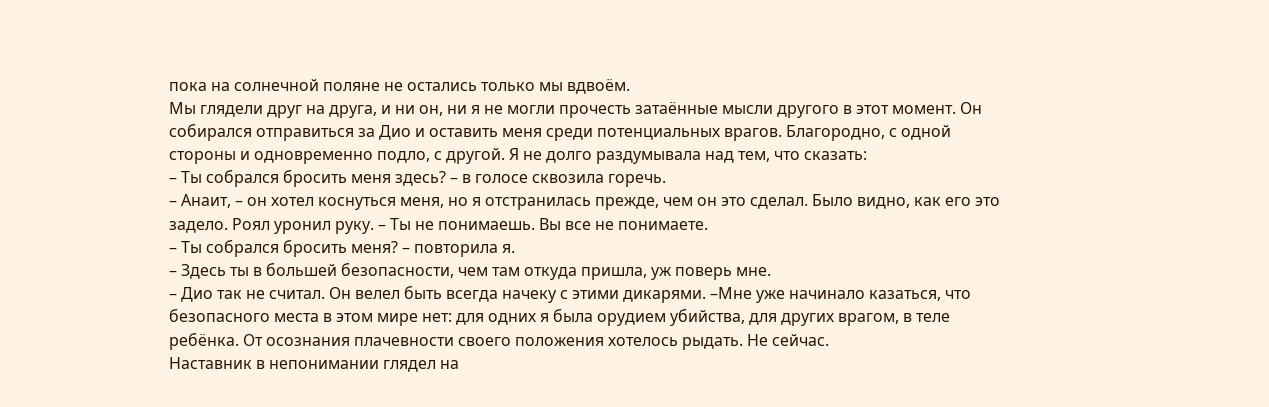пока на солнечной поляне не остались только мы вдвоём.
Мы глядели друг на друга, и ни он, ни я не могли прочесть затаённые мысли другого в этот момент. Он собирался отправиться за Дио и оставить меня среди потенциальных врагов. Благородно, с одной стороны и одновременно подло, с другой. Я не долго раздумывала над тем, что сказать:
– Ты собрался бросить меня здесь? – в голосе сквозила горечь.
– Анаит, – он хотел коснуться меня, но я отстранилась прежде, чем он это сделал. Было видно, как его это задело. Роял уронил руку. – Ты не понимаешь. Вы все не понимаете.
– Ты собрался бросить меня? – повторила я.
– Здесь ты в большей безопасности, чем там откуда пришла, уж поверь мне.
– Дио так не считал. Он велел быть всегда начеку с этими дикарями. –Мне уже начинало казаться, что безопасного места в этом мире нет: для одних я была орудием убийства, для других врагом, в теле ребёнка. От осознания плачевности своего положения хотелось рыдать. Не сейчас.
Наставник в непонимании глядел на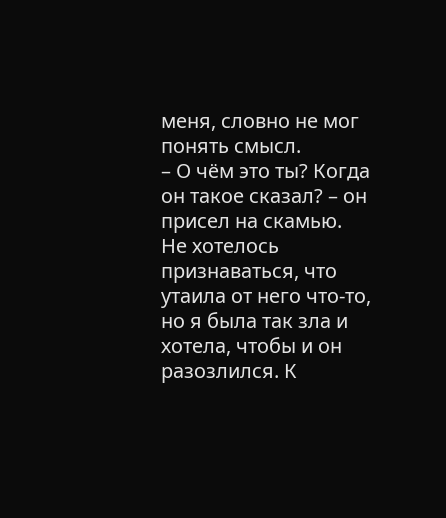меня, словно не мог понять смысл.
– О чём это ты? Когда он такое сказал? – он присел на скамью.
Не хотелось признаваться, что утаила от него что-то, но я была так зла и хотела, чтобы и он разозлился. К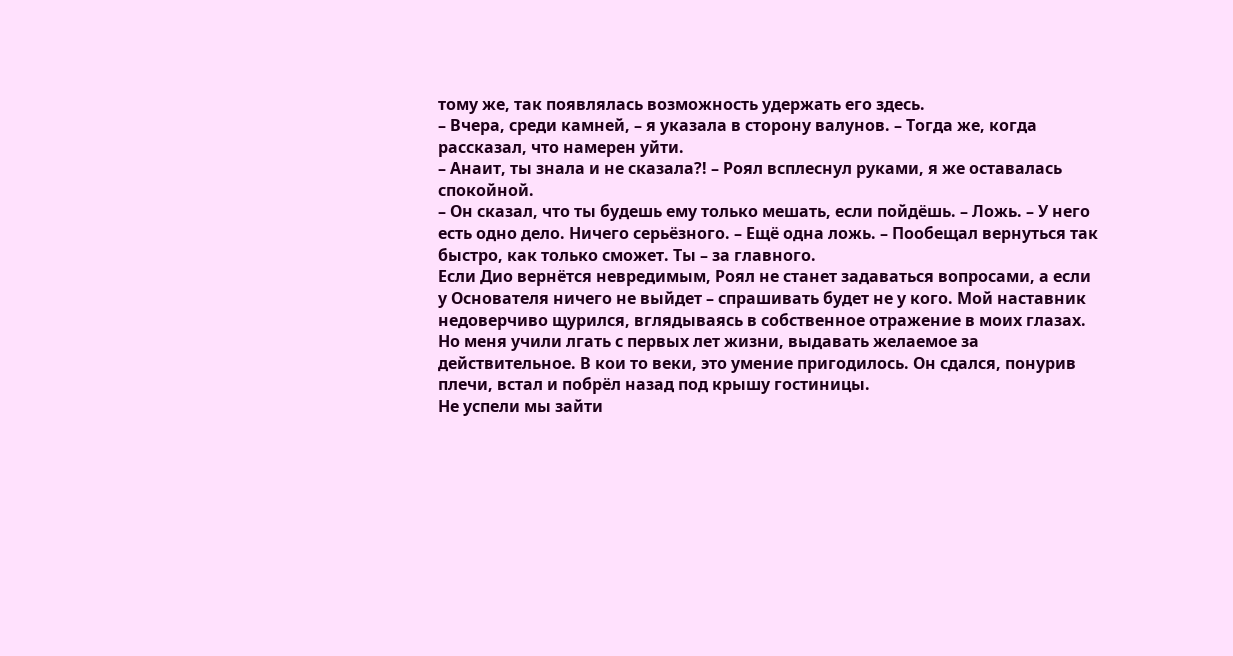тому же, так появлялась возможность удержать его здесь.
– Вчера, среди камней, – я указала в сторону валунов. – Тогда же, когда рассказал, что намерен уйти.
– Анаит, ты знала и не сказала?! – Роял всплеснул руками, я же оставалась спокойной.
– Он сказал, что ты будешь ему только мешать, если пойдёшь. – Ложь. – У него есть одно дело. Ничего серьёзного. – Ещё одна ложь. – Пообещал вернуться так быстро, как только сможет. Ты – за главного.
Если Дио вернётся невредимым, Роял не станет задаваться вопросами, а если у Основателя ничего не выйдет – спрашивать будет не у кого. Мой наставник недоверчиво щурился, вглядываясь в собственное отражение в моих глазах. Но меня учили лгать с первых лет жизни, выдавать желаемое за действительное. В кои то веки, это умение пригодилось. Он сдался, понурив плечи, встал и побрёл назад под крышу гостиницы.
Не успели мы зайти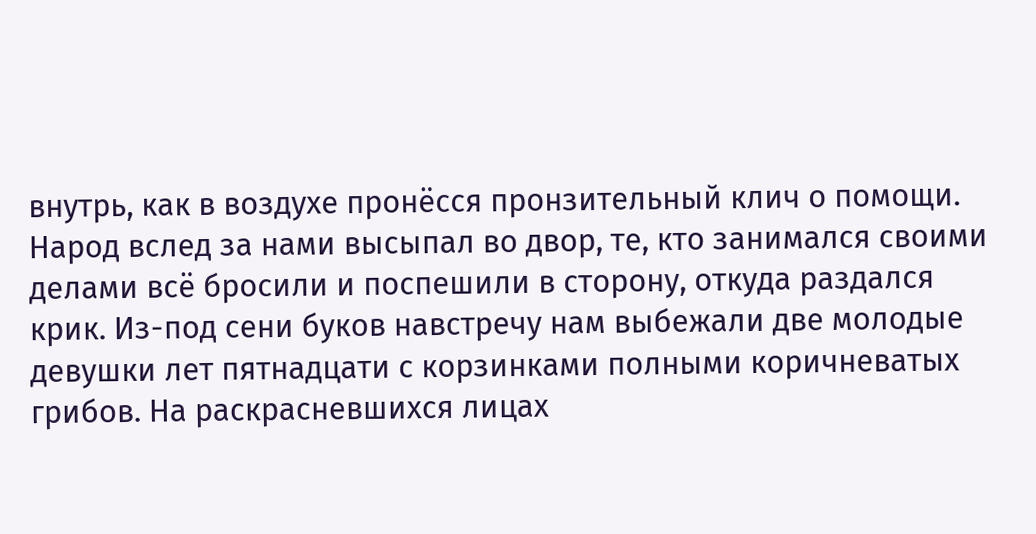внутрь, как в воздухе пронёсся пронзительный клич о помощи. Народ вслед за нами высыпал во двор, те, кто занимался своими делами всё бросили и поспешили в сторону, откуда раздался крик. Из-под сени буков навстречу нам выбежали две молодые девушки лет пятнадцати с корзинками полными коричневатых грибов. На раскрасневшихся лицах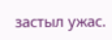застыл ужас.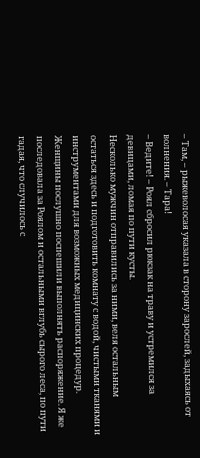– Там, – рыжеволосая указала в сторону зарослей, задыхаясь от волнения. – Тара!
– Ведите! – Роял сбросил рюкзак на траву и устремился за девицами, ломая по пути кусты.
Несколько мужчин отправились за ними, веля остальным остаться здесь и подготовить комнату с водой, чистыми тканями и инструментами для возможных медицинских процедур. Женщины послушно поспешили выполнять распоряжение. Я же последовала за Роялом и остальными вглубь сырого леса, по пути гадая, что случилось с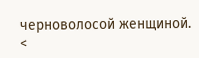черноволосой женщиной.
<